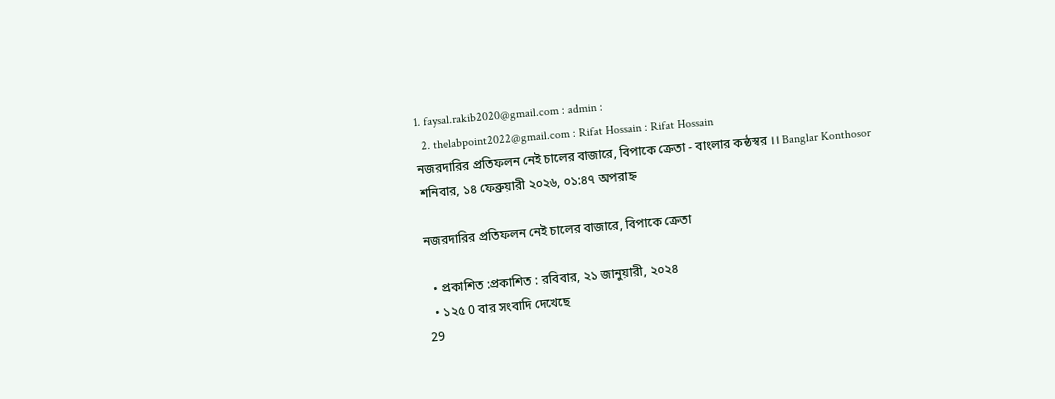1. faysal.rakib2020@gmail.com : admin :
  2. thelabpoint2022@gmail.com : Rifat Hossain : Rifat Hossain
নজরদারির প্রতিফলন নেই চালের বাজারে, বিপাকে ক্রেতা - বাংলার কন্ঠস্বর ।। Banglar Konthosor
শনিবার, ১৪ ফেব্রুয়ারী ২০২৬, ০১:৪৭ অপরাহ্ন

নজরদারির প্রতিফলন নেই চালের বাজারে, বিপাকে ক্রেতা

  • প্রকাশিত :প্রকাশিত : রবিবার, ২১ জানুয়ারী, ২০২৪
  • ১২৫ 0 বার সংবাদি দেখেছে
29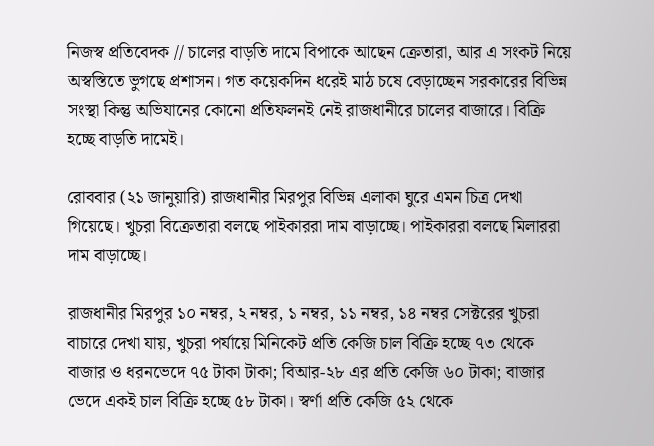নিজস্ব প্রতিবেদক // চালের বাড়তি দামে বিপাকে আছেন ক্রেতারা, আর এ সংকট নিয়ে অস্বস্তিতে ভুগছে প্রশাসন। গত কয়েকদিন ধরেই মাঠ চষে বেড়াচ্ছেন সরকারের বিভিন্ন সংস্থা কিন্তু অভিযানের কোনো প্রতিফলনই নেই রাজধানীরে চালের বাজারে। বিক্রি হচ্ছে বাড়তি দামেই।

রোববার (২১ জানুয়ারি) রাজধানীর মিরপুর বিভিন্ন এলাকা ঘুরে এমন চিত্র দেখা গিয়েছে। খুচরা বিক্রেতারা বলছে পাইকাররা দাম বাড়াচ্ছে। পাইকাররা বলছে মিলাররা দাম বাড়াচ্ছে।

রাজধানীর মিরপুর ১০ নম্বর, ২ নম্বর, ১ নম্বর, ১১ নম্বর, ১৪ নম্বর সেক্টরের খুচরা বাচারে দেখা যায়, খুচরা পর্যায়ে মিনিকেট প্রতি কেজি চাল বিক্রি হচ্ছে ৭৩ থেকে বাজার ও ধরনভেদে ৭৫ টাকা টাকা; বিআর-২৮ এর প্রতি কেজি ৬০ টাকা; বাজার ভেদে একই চাল বিক্রি হচ্ছে ৫৮ টাকা। স্বর্ণা প্রতি কেজি ৫২ থেকে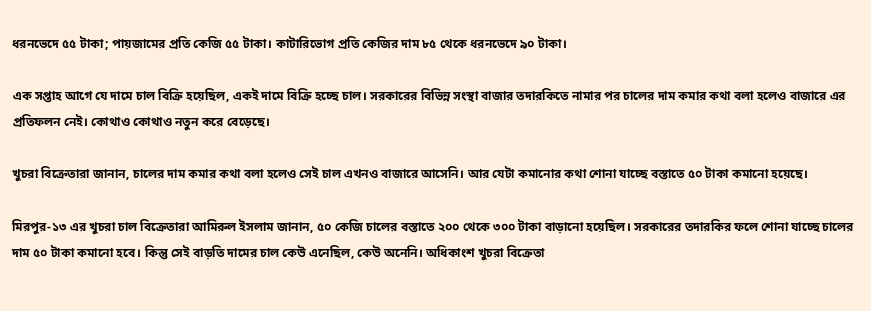ধরনভেদে ৫৫ টাকা; পায়জামের প্রতি কেজি ৫৫ টাকা। কাটারিভোগ প্রতি কেজির দাম ৮৫ থেকে ধরনভেদে ৯০ টাকা।

এক সপ্তাহ আগে যে দামে চাল বিক্রি হয়েছিল, একই দামে বিক্রি হচ্ছে চাল। সরকারের বিভিন্ন সংস্থা বাজার তদারকিতে নামার পর চালের দাম কমার কথা বলা হলেও বাজারে এর প্রতিফলন নেই। কোথাও কোথাও নতুন করে বেড়েছে।

খুচরা বিক্রেতারা জানান, চালের দাম কমার কথা বলা হলেও সেই চাল এখনও বাজারে আসেনি। আর যেটা কমানোর কথা শোনা যাচ্ছে বস্তাতে ৫০ টাকা কমানো হয়েছে।

মিরপুর-১৩ এর খুচরা চাল বিক্রেতারা আমিরুল ইসলাম জানান, ৫০ কেজি চালের বস্তাতে ২০০ থেকে ৩০০ টাকা বাড়ানো হয়েছিল। সরকারের তদারকির ফলে শোনা যাচ্ছে চালের দাম ৫০ টাকা কমানো হবে। কিন্তু সেই বাড়তি দামের চাল কেউ এনেছিল, কেউ অনেনি। অধিকাংশ খুচরা বিক্রেতা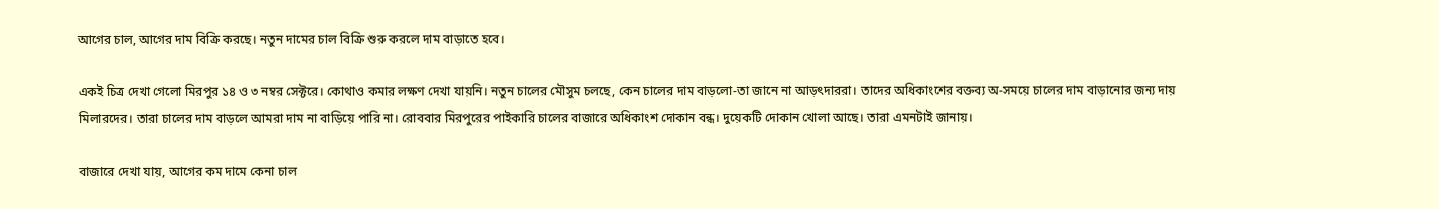আগের চাল, আগের দাম বিক্রি করছে। নতুন দামের চাল বিক্রি শুরু করলে দাম বাড়াতে হবে।

একই চিত্র দেখা গেলো মিরপুর ১৪ ও ৩ নম্বর সেক্টরে। কোথাও কমার লক্ষণ দেখা যায়নি। নতুন চালের মৌসুম চলছে, কেন চালের দাম বাড়লো-তা জানে না আড়ৎদাররা। তাদের অধিকাংশের বক্তব্য অ-সময়ে চালের দাম বাড়ানোর জন্য দায় মিলারদের। তারা চালের দাম বাড়লে আমরা দাম না বাড়িয়ে পারি না। রোববার মিরপুরের পাইকারি চালের বাজারে অধিকাংশ দোকান বন্ধ। দুয়েকটি দোকান খোলা আছে। তারা এমনটাই জানায়।

বাজারে দেখা যায়, আগের কম দামে কেনা চাল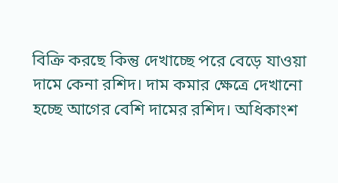বিক্রি করছে কিন্তু দেখাচ্ছে পরে বেড়ে যাওয়া দামে কেনা রশিদ। দাম কমার ক্ষেত্রে দেখানো হচ্ছে আগের বেশি দামের রশিদ। অধিকাংশ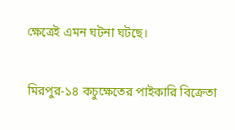ক্ষেত্রেই এমন ঘটনা ঘটছে।

মিরপুর-১৪ কচুক্ষেতের পাইকারি বিক্রেতা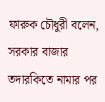ফারুক চৌধুরী বলেন, সরকার বাজার তদারকিতে নামার পর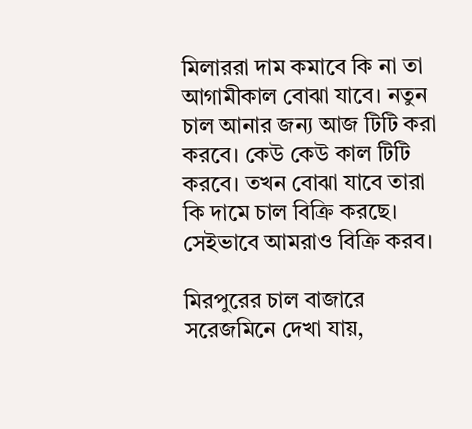মিলাররা দাম কমাবে কি না তা আগামীকাল বোঝা যাবে। নতুন চাল আনার জন্য আজ টিটি করা করবে। কেউ কেউ কাল টিটি করবে। তখন বোঝা যাবে তারা কি দামে চাল বিক্রি করছে। সেইভাবে আমরাও বিক্রি করব।

মিরপুরের চাল বাজারে সরেজমিনে দেখা যায়,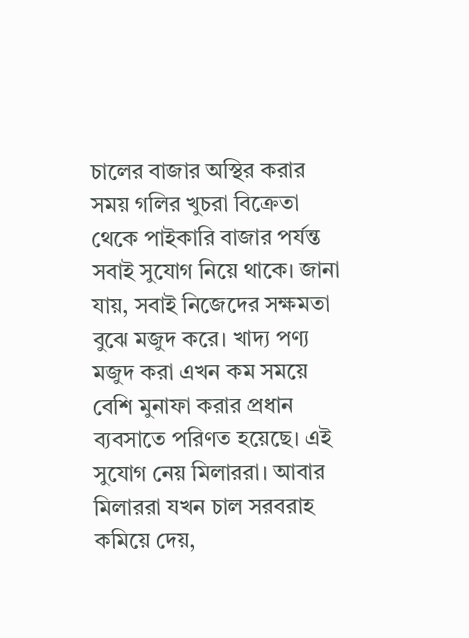চালের বাজার অস্থির করার সময় গলির খুচরা বিক্রেতা থেকে পাইকারি বাজার পর্যন্ত সবাই সুযোগ নিয়ে থাকে। জানা যায়, সবাই নিজেদের সক্ষমতা বুঝে মজুদ করে। খাদ্য পণ্য মজুদ করা এখন কম সময়ে বেশি মুনাফা করার প্রধান ব্যবসাতে পরিণত হয়েছে। এই সুযোগ নেয় মিলাররা। আবার মিলাররা যখন চাল সরবরাহ কমিয়ে দেয়,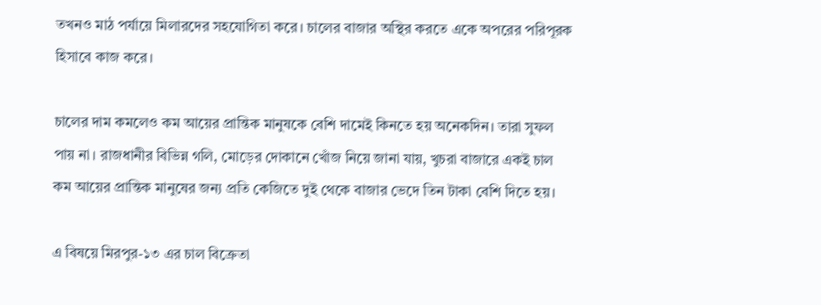তখনও মাঠ পর্যায়ে মিলারদের সহযোগিতা করে। চালের বাজার অস্থির করতে একে অপরের পরিপূরক হিসাবে কাজ করে।

চালের দাম কমলেও কম আয়ের প্রান্তিক মানুষকে বেশি দামেই কিনতে হয় অনেকদিন। তারা সুফল পায় না। রাজধানীর বিভিন্ন গলি, মোড়ের দোকানে খোঁজ নিয়ে জানা যায়, খুচরা বাজারে একই চাল কম আয়ের প্রান্তিক মানুষের জন্য প্রতি কেজিতে দুই থেকে বাজার ভেদে তিন টাকা বেশি দিতে হয়।

এ বিষয়ে মিরপুর-১৩ এর চাল বিক্রেতা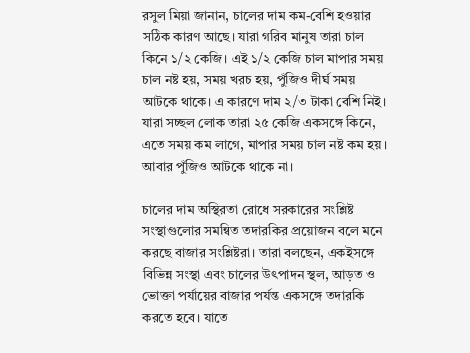রসুল মিয়া জানান, চালের দাম কম-বেশি হওয়ার সঠিক কারণ আছে। যারা গরিব মানুষ তারা চাল কিনে ১/২ কেজি। এই ১/২ কেজি চাল মাপার সময় চাল নষ্ট হয়, সময় খরচ হয়, পুঁজিও দীর্ঘ সময় আটকে থাকে। এ কারণে দাম ২/৩ টাকা বেশি নিই। যারা সচ্ছল লোক তারা ২৫ কেজি একসঙ্গে কিনে, এতে সময় কম লাগে, মাপার সময় চাল নষ্ট কম হয়। আবার পুঁজিও আটকে থাকে না।

চালের দাম অস্থিরতা রোধে সরকারের সংশ্লিষ্ট সংস্থাগুলোর সমন্বিত তদারকির প্রয়োজন বলে মনে করছে বাজার সংশ্লিষ্টরা। তারা বলছেন, একইসঙ্গে বিভিন্ন সংস্থা এবং চালের উৎপাদন স্থল, আড়ত ও ভোক্তা পর্যায়ের বাজার পর্যন্ত একসঙ্গে তদারকি করতে হবে। যাতে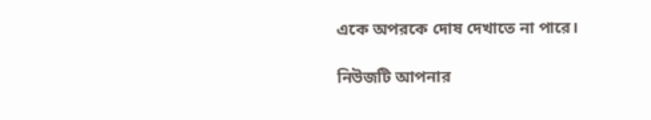একে অপরকে দোষ দেখাতে না পারে।

নিউজটি আপনার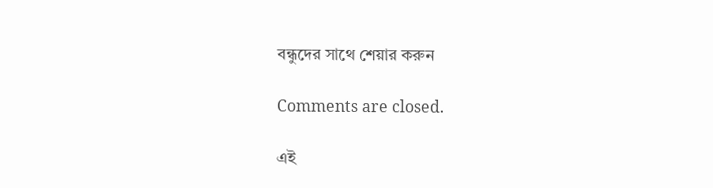বন্ধুদের সাথে শেয়ার করুন

Comments are closed.

এই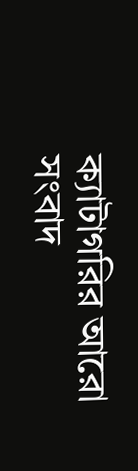ক্যাটাগরির ‍আরো সংবাদ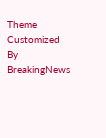Theme Customized By BreakingNews